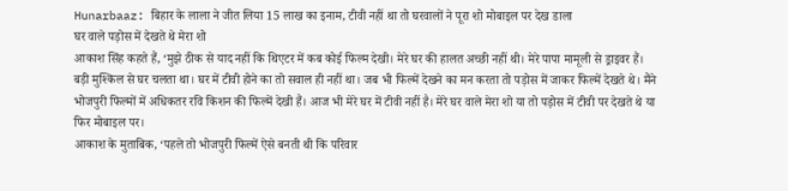Hunarbaaz: बिहार के लाला ने जीत लिया 15 लाख का इनाम, टीवी नहीं था तो घरवालों ने पूरा शो मोबाइल पर देख डाला
घर वाले पड़ोस में देखते थे मेरा शो
आकाश सिंह कहते हैं, ‘मुझे ठीक से याद नहीं कि थिएटर में कब कोई फिल्म देखी। मेरे घर की हालत अच्छी नहीं थी। मेरे पापा मामूली से ड्राइवर हैं। बड़ी मुश्किल से घर चलता था। घर में टीवी होने का तो सवाल ही नहीं था। जब भी फिल्में देखने का मन करता तो पड़ोस में जाकर फिल्में देखते थे। मैंने भोजपुरी फिल्मों में अधिकतर रवि किशन की फिल्में देखी हैं। आज भी मेरे घर में टीवी नहीं है। मेरे घर वाले मेरा शो या तो पड़ोस में टीवी पर देखते थे या फिर मोबाइल पर।
आकाश के मुताबिक, ‘पहले तो भोजपुरी फिल्में ऐसे बनती थी कि परिवार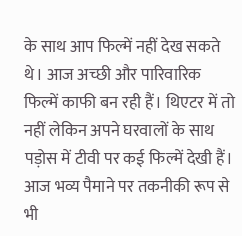के साथ आप फिल्में नहीं देख सकते थे। आज अच्छी और पारिवारिक फिल्में काफी बन रही हैं। थिएटर में तो नहीं लेकिन अपने घरवालों के साथ पड़ोस में टीवी पर कई फिल्में देखी हैं। आज भव्य पैमाने पर तकनीकी रूप से भी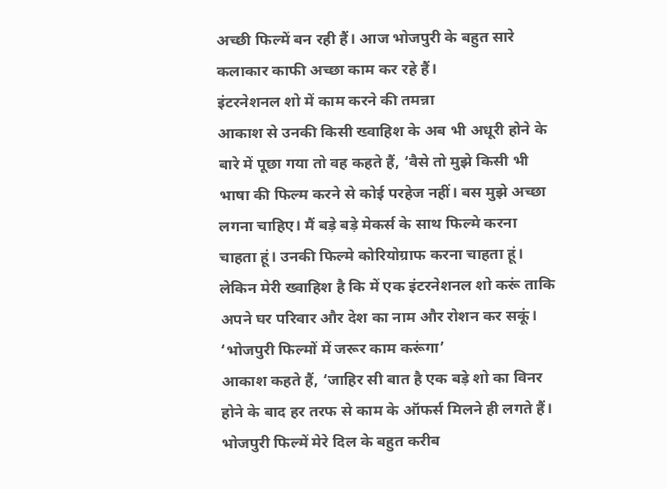अच्छी फिल्में बन रही हैं। आज भोजपुरी के बहुत सारे कलाकार काफी अच्छा काम कर रहे हैं।
इंटरनेशनल शो में काम करने की तमन्ना
आकाश से उनकी किसी ख्वाहिश के अब भी अधूरी होने के बारे में पूछा गया तो वह कहते हैं, ‘वैसे तो मुझे किसी भी भाषा की फिल्म करने से कोई परहेज नहीं। बस मुझे अच्छा लगना चाहिए। मैं बड़े बड़े मेकर्स के साथ फिल्मे करना चाहता हूं। उनकी फिल्मे कोरियोग्राफ करना चाहता हूं। लेकिन मेरी ख्वाहिश है कि में एक इंटरनेशनल शो करूं ताकि अपने घर परिवार और देश का नाम और रोशन कर सकूं।
‘भोजपुरी फिल्मों में जरूर काम करूंगा’
आकाश कहते हैं, ‘जाहिर सी बात है एक बड़े शो का विनर होने के बाद हर तरफ से काम के ऑफर्स मिलने ही लगते हैं। भोजपुरी फिल्में मेरे दिल के बहुत करीब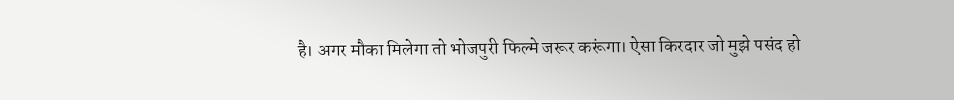है। अगर मौका मिलेगा तो भोजपुरी फिल्मे जरूर करूंगा। ऐसा किरदार जो मुझे पसंद हो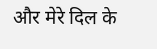और मेरे दिल के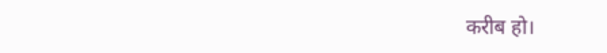करीब हो।